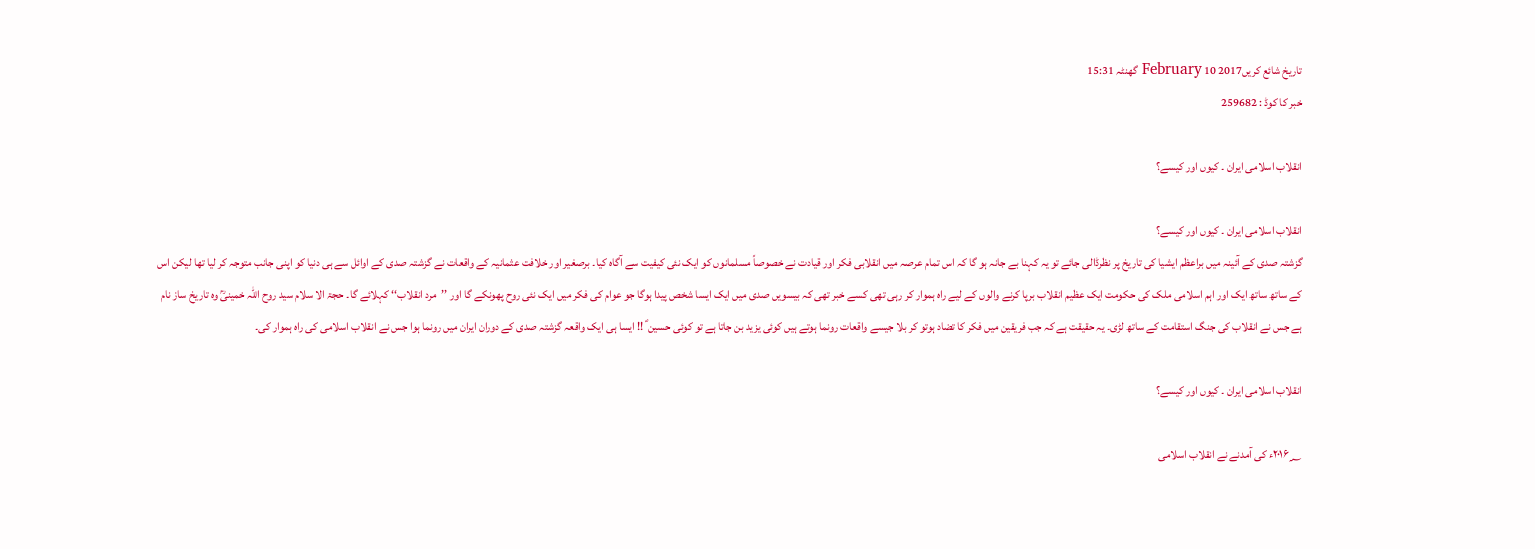تاریخ شائع کریں2017 10 February گھنٹہ 15:31
خبر کا کوڈ : 259682

انقلاب اسلامی ایران ۔ کیوں اور کیسے؟

انقلاب اسلامی ایران ۔ کیوں اور کیسے؟
گزشتہ صدی کے آئینہ میں براعظم ایشیا کی تاریخ پر نظرڈالی جائے تو یہ کہنا بے جانہ ہو گا کہ اس تمام عرصہ میں انقلابی فکر اور قیادت نے خصوصاً مسلمانوں کو ایک نئی کیفیت سے آگاہ کیا۔ برصغیر اور خلافت عثمانیہ کے واقعات نے گزشتہ صدی کے اوائل سے ہی دنیا کو اپنی جانب متوجہ کر لیا تھا لیکن اس کے ساتھ ساتھ ایک اور اہم اسلامی ملک کی حکومت ایک عظیم انقلاب برپا کرنے والوں کے لیے راہ ہموار کر رہی تھی کسے خبر تھی کہ بیسویں صدی میں ایک ایسا شخص پیدا ہوگا جو عوام کی فکر میں ایک نئی روح پھونکے گا اور ’’مرد انقلاب‘‘ کہلائے گا۔ حجۃ الا سلام سید روح اللہ خمینیؒ وہ تاریخ ساز نام ہے جس نے انقلاب کی جنگ استقامت کے ساتھ لڑی۔ یہ حقیقت ہے کہ جب فریقین میں فکر کا تضاد ہوتو کر بلا جیسے واقعات رونما ہوتے ہیں کوئی یزید بن جاتا ہے تو کوئی حسین ؑ !! ایسا ہی ایک واقعہ گزشتہ صدی کے دوران ایران میں رونما ہوا جس نے انقلاب اسلامی کی راہ ہموار کی۔

انقلاب اسلامی ایران ۔ کیوں اور کیسے؟

۲۰۱۶؁ء کی آمدنے نے انقلاب اسلامی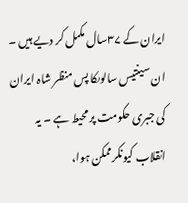ایران کے ۳۷سال مکمل کر دیے ہیں ۔ ان سینتیس سالوںکا پس منظر شاہ ایران کی جبری حکومت پر محیط ہے ۔ یہ انقلاب کیونکرممکن ہوا،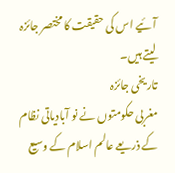آئیے اس کی حقیقت کا مختصر جائزہ لیتے ہیں۔
تاریخی جائزہ
مغربی حکومتوں نے نو آبادیاتی نظام کے ذریعے عالم اسلام کے وسیع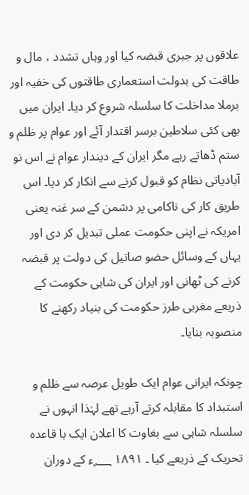علاقوں پر جبری قبضہ کیا اور وہاں تشدد ، مال و طاقت کی بدولت استعماری طاقتوں کی خفیہ اور برملا مداخلت کا سلسلہ شروع کر دیا۔ ایران میں بھی کئی سلاطین برسر اقتدار آئے اور عوام پر ظلم و ستم ڈھاتے رہے مگر ایران کے دیندار عوام نے اس نو آبادیاتی نظام کو قبول کرنے سے انکار کر دیا۔ اس طریق کار کی ناکامی پر دشمن کے سر غنہ یعنی امریکہ نے اپنی حکومت عملی تبدیل کر دی اور یہاں کے وسائل حضو صاتیل کی دولت پر قبضہ کرنے کی ٹھانی اور ایران کی شاہی حکومت کے ذریعے مغربی طرز حکومت کی بنیاد رکھنے کا منصوبہ بنایا۔

چونکہ ایرانی عوام ایک طویل عرصہ سے ظلم و استبداد کا مقابلہ کرتے آرہے تھے لہٰذا انہوں نے سلسلہ شاہی سے بغاوت کا اعلان ایک با قاعدہ تحریک کے ذریعے کیا ۔ ۱۸۹۱ ؁ء کے دوران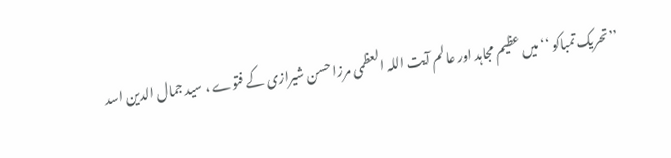’’تحریک تمباکو ‘‘ میں عظیم مجاہد اور عالم آیت اللہ العظمی مرزا حسن شیرازی کے فتوے ، سید جمال الدین اسد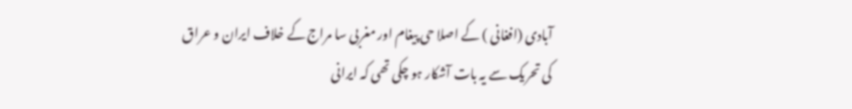آبادی (افغانی ) کے اصلا حی پیغام اور مغربی سا مراج کے خلاف ایران و عراق کی تحریک سے یہ بات آشکار ہو چکی تھی کہ ایرانی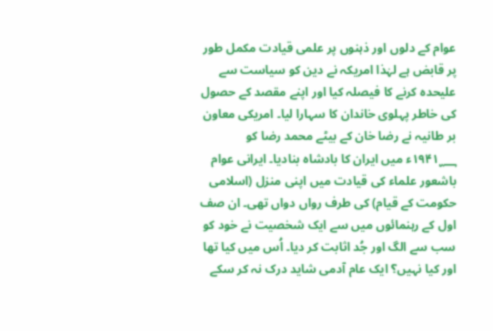عوام کے دلوں اور ذہنوں پر علمی قیادت مکمل طور پر قابض ہے لہٰذا امریکہ نے دین کو سیاست سے علیحدہ کرنے کا فیصلہ کیا اور اپنے مقصد کے حصول کی خاطر پہلوی خاندان کا سہارا لیا۔ امریکی معاون بر طانیہ نے رضا خان کے بیٹے محمد رضا کو ۱۹۴۱؁ء میں ایران کا بادشاہ بنادیا۔ ایرانی عوام باشعور علماء کی قیادت میں اپنی منزل (اسلامی حکومت کے قیام) کی طرف رواں دواں تھی۔ ان صف اول کے رہنمائوں میں سے ایک شخصیت نے خود کو سب سے الگ اور جُد اثابت کر دیا۔ اُس میں کیا تھا اور کیا نہیں؟ ایک عام آدمی شاید درک نہ کر سکے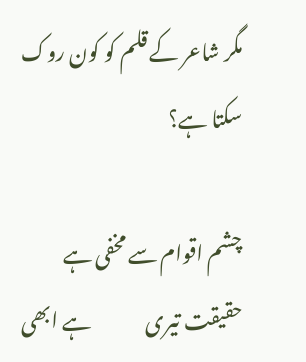مگر شاعر کے قلم کو کون روک سکتا ہے؟

چشم اقوام سے مخفی ہے حقیقت تیری              ہے ابھی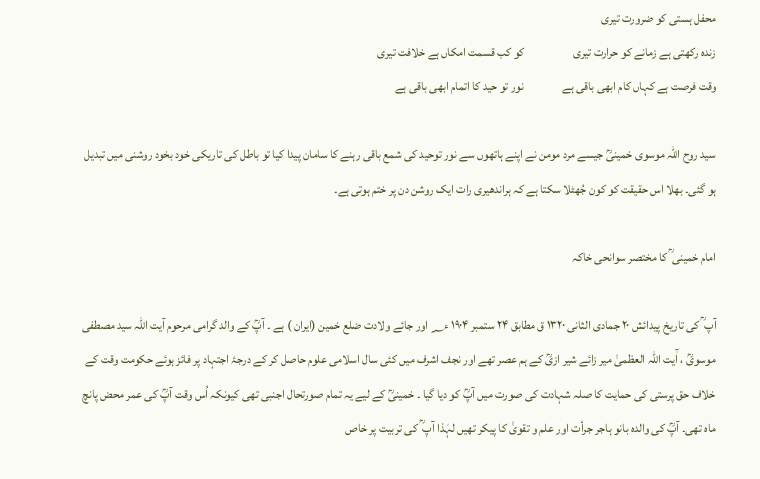محفل ہستی کو ضرورت تیری
زندہ رکھتی ہے زمانے کو حرارت تیری                    کو کب قسمت امکاں ہے خلافت تیری
وقت فرصت ہے کہاں کام ابھی باقی ہے                نور تو حید کا اتمام ابھی باقی ہے

سید روح اللہ موسوی خمینیؒ جیسے مرد مومن نے اپنے ہاتھوں سے نور توحید کی شمع باقی رہنے کا سامان پیدا کیا تو باطل کی تاریکی خود بخود روشنی میں تبدیل ہو گئی۔ بھلا اس حقیقت کو کون جُھٹلا سکتا ہے کہ ہراندھیری رات ایک روشن دن پر ختم ہوتی ہے۔

امام خمینی ؒ کا مختصر سوانحی خاکہ

آپ ؒ کی تاریخ پیدائش ۲۰ جمادی الثانی ۱۳۲۰ ق مطابق ۲۴ ستمبر ۱۹۰۴ ء؁ اور جائے ولادت ضلع خمین (ایران ) ہے ۔ آپؒ کے والد گرامی مرحوم آیت اللہ سید مصطفی موسویؒ ، آٰیت اللہ العظمیٰ میر زائے شیر ازیؒ کے ہم عصر تھے اور نجف اشرف میں کئی سال اسلامی علوم حاصل کر کے درجۂ اجتہاد پر فائز ہوئے حکومت وقت کے خلاف حق پرستی کی حمایت کا صلہ شہادت کی صورت میں آپؒ کو دیا گیا ۔ خمینیؒ کے لیے یہ تمام صورتحال اجنبی تھی کیونکہ اُس وقت آپؒ کی عمر محض پانچ ماہ تھی۔ آپؒ کی والدہ بانو ہاجر جرأت اور علم و تقویٰ کا پیکر تھیں لہٰذا آپ ؒ کی تربیت پر خاص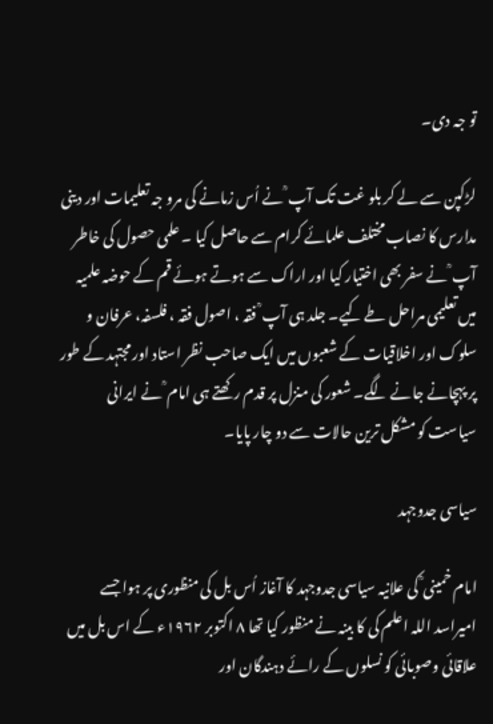تو جہ دی۔

لڑکپن سے لے کر بلو غت تک آپ ؒ نے اُس زمانے کی مرو جہ تعلیمات اور دینی مدارس کا نصاب مختلف علمائے کرام سے حاصل کیا ۔ علمی حصول کی خاطر آپ ؒ نے سفر بھی اختیار کیا اور اراک سے ہوتے ہوئے قم کے حوضہ علمیہ میں تعلیمی مراحل طے کیے۔ جلد ہی آپ ؒ فقہ ، اصول فقہ ، فلسفہ، عرفان و سلوک اور اخلاقیات کے شعبوں میں ایک صاحب نظر استاد اور مجتہد کے طور پر پہچانے جانے لگے۔ شعور کی منزل پر قدم رکھتے ہی امام ؒ نے ایرانی سیاست کو مشکل ترین حالات سے دو چار پایا۔

سیاسی جدوجہد

امام خمینی ؒ کی علانیہ سیاسی جدوجہد کا آغاز اُس بل کی منظوری پر ہوا جسے امیراسد اللہ اعلم کی کا بینہ نے منظور کیا تھا ۸ اکتوبر ۱۹۶۲ء کے اس بل میں علاقائی وصوبائی کو نسلوں کے رائے دہندگان اور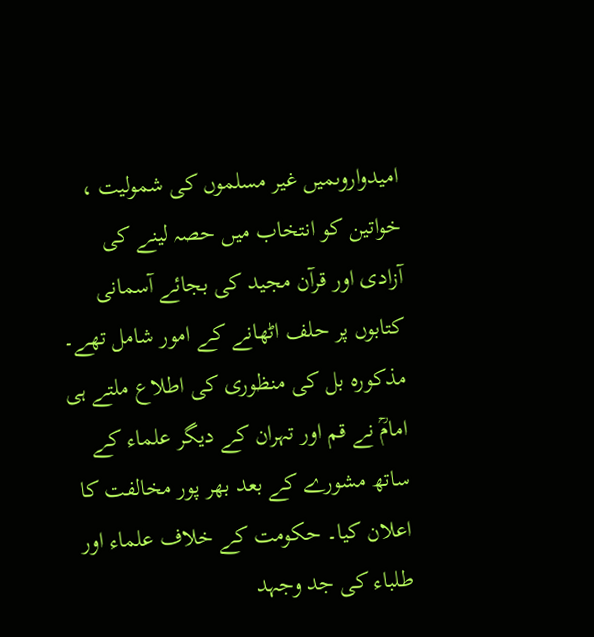امیدواروںمیں غیر مسلموں کی شمولیت ، خواتین کو انتخاب میں حصہ لینے کی آزادی اور قرآن مجید کی بجائے آسمانی کتابوں پر حلف اٹھانے کے امور شامل تھے۔ مذکورہ بل کی منظوری کی اطلاع ملتے ہی امامؒ نے قم اور تہران کے دیگر علماء کے ساتھ مشورے کے بعد بھر پور مخالفت کا اعلان کیا۔ حکومت کے خلاف علماء اور طلباء کی جد وجہد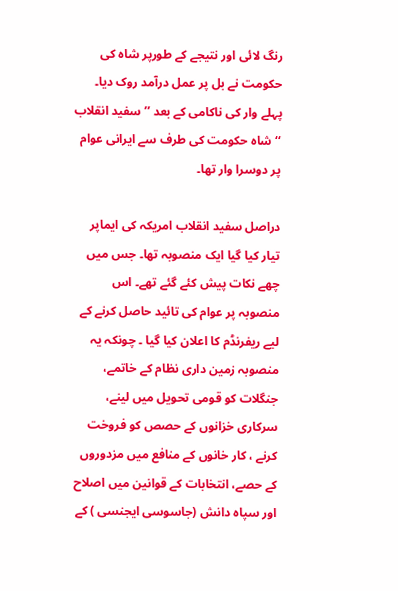رنگ لائی اور نتیجے کے طورپر شاہ کی حکومت نے بل پر عمل درآمد روک دیا۔ پہلے وار کی ناکامی کے بعد ’’ سفید انقلاب ‘‘ شاہ حکومت کی طرف سے ایرانی عوام پر دوسرا وار تھا۔

دراصل سفید انقلاب امریکہ کی ایماپر تیار کیا گیا ایک منصوبہ تھا۔ جس میں چھے نکات پیش کئے گئے تھے۔ اس منصوبہ پر عوام کی تائید حاصل کرنے کے لیے ریفرنڈم کا اعلان کیا گیا ۔ چونکہ یہ منصوبہ زمین داری نظام کے خاتمے، جنگلات کو قومی تحویل میں لینے، سرکاری خزانوں کے حصص کو فروخت کرنے ، کار خانوں کے منافع میں مزدوروں کے حصے، انتخابات کے قوانین میں اصلاح اور سپاہ دانش (جاسوسی ایجنسی ) کے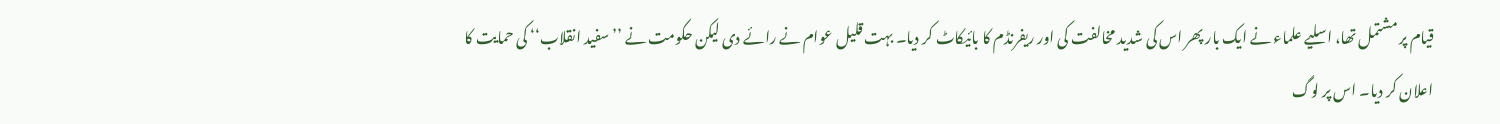قیام پر مشتمل تھا، اسلیے علماء نے ایک بار پھر اس کی شدید مخالفت کی اور ریفرنڈم کا بائیکاٹ کر دیا۔ بہت قلیل عوام نے رائے دی لیکن حکومت نے ’’ سفید انقلاب‘‘ کی حمایت کا اعلان کر دیا۔ اس پر لوگ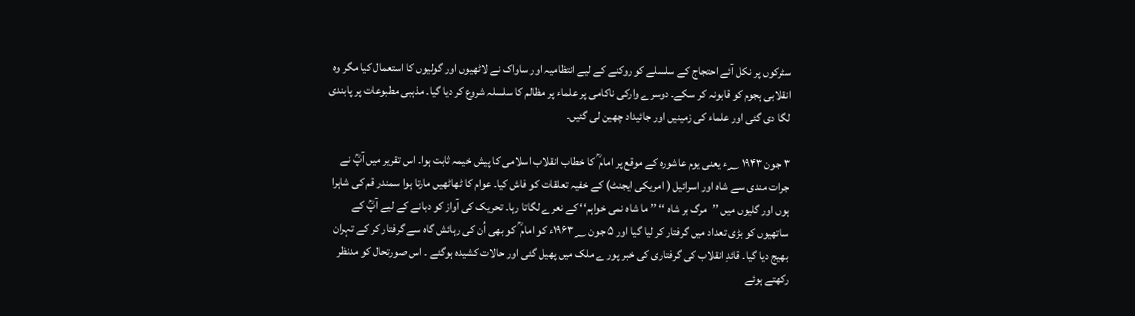سٹرکوں پر نکل آئے احتجاج کے سلسلے کو روکنے کے لیے انتظامیہ اور ساواک نے لاٹھیوں اور گولیوں کا استعمال کیا مگر وہ انقلابی ہجوم کو قابونہ کر سکے۔ دوسرے وارکی ناکامی پر علماء پر مظالم کا سلسلہ شروع کر دیا گیا۔ مذہبی مطبوعات پر پابندی لگا دی گئی اور علماء کی زمینیں اور جائیداد چھین لی گئیں۔

۳ جون ۱۹۴۳ ؁ء یعنی یوم عاشورہ کے موقع پر امام ؒ کا خطاب انقلاب اسلامی کا پیش خیمہ ثابت ہوا۔ اس تقریر میں آپؒ نے جرات مندی سے شاہ اور اسرائیل ( امریکی ایجنٹ) کے خفیہ تعلقات کو فاش کیا۔ عوام کا ٹھاٹھیں مارتا ہوا سمندر قم کی شاہرا ہوں اور گلیوں میں ’’مرگ بر شاہ ‘‘ ’’ ما شاہ نمی خواہم‘‘ کے نعرے لگاتا رہا۔ تحریک کی آواز کو دبانے کے لیے آپؒ کے ساتھیوں کو بڑی تعداد میں گرفتار کر لیا گیا اور ۵ جون ۱۹۶۳؁ء کو امام ؒ کو بھی اُن کی رہائش گاہ سے گرفتار کر کے تہران بھیج دیا گیا۔ قائدِ انقلاب کی گرفتاری کی خبر پور ے ملک میں پھیل گئی اور حالات کشیدہ ہوگئے ۔ اس صورتحال کو مدنظر رکھتے ہوئے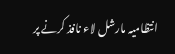انتظامیہ مارشل لاء نافذ کرنے پر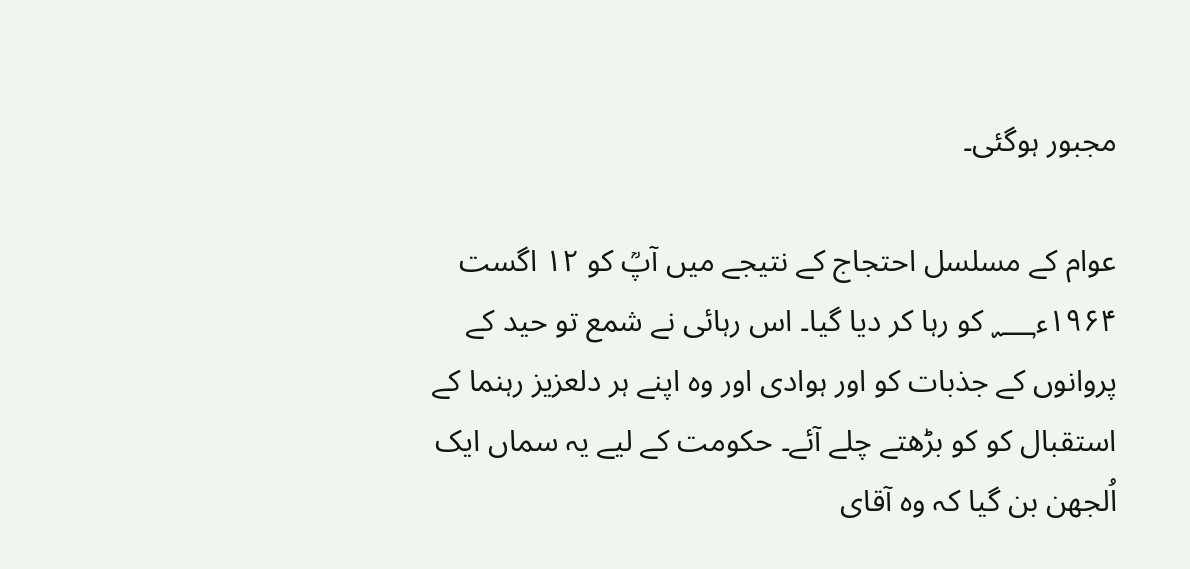مجبور ہوگئی۔

عوام کے مسلسل احتجاج کے نتیجے میں آپؒ کو ۱۲ اگست ۱۹۶۴ء؁ کو رہا کر دیا گیا۔ اس رہائی نے شمع تو حید کے پروانوں کے جذبات کو اور ہوادی اور وہ اپنے ہر دلعزیز رہنما کے استقبال کو کو بڑھتے چلے آئے۔ حکومت کے لیے یہ سماں ایک اُلجھن بن گیا کہ وہ آقای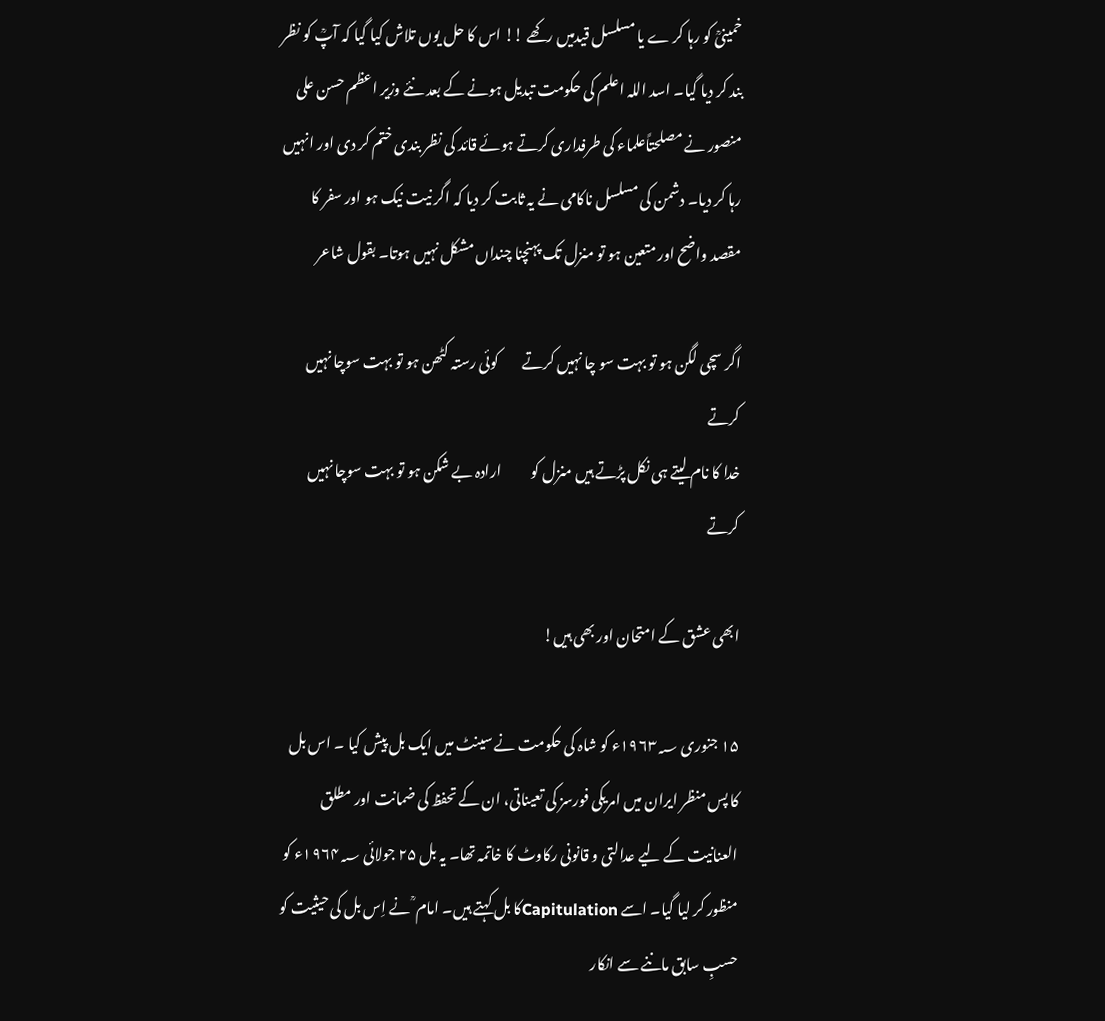خمینیؒ کو رہا کر ے یا مسلسل قیدمیں رکھے !! اس کا حل یوں تلاش کیا گیا کہ آپؒ کو نظر بند کر دیا گیا۔ اسد اللہ اعلم کی حکومت تبدیل ہونے کے بعد نئے وزیر اعظم حسن علی منصور نے مصلحتاًعلماء کی طرفداری کرتے ہوئے قائد کی نظر بندی ختم کر دی اور انہیں رہا کر دیا۔ دشمن کی مسلسل ناکامی نے یہ ثابت کر دیا کہ اگر نیت نیک ہو اور سفر کا مقصد واضح اور متعین ہو تو منزل تک پہنچنا چنداں مشکل نہیں ہوتا۔ بقول شاعر

اگر سچی لگن ہو تو بہت سو چا نہیں کرتے        کوئی رستہ کٹھن ہو تو بہت سوچا نہیں کرتے
خدا کا نام لیتے ہی نکل پڑتے ہیں منزل کو          ارادہ بے شکن ہو تو بہت سوچا نہیں کرتے

ابھی عشق کے امتحان اور بھی ہیں!

۱۵ جنوری ۱۹۶۳؁ء کو شاہ کی حکومت نے سینٹ میں ایک بل پیش کیا ۔ اس بل کا پس منظر ایران میں امریکی فورسز کی تعیناتی، ان کے تحفظ کی ضمانت اور مطلق العنانیت کے لیے عدالتی و قانونی رکاوٹ کا خاتمہ تھا۔ یہ بل ۲۵ جولائی ۱۹۶۴؁ء کو منظور کر لیا گیا۔ اسے Capitulationکا بل کہتے ہیں۔ امام ؒ نے اِس بل کی حیثیت کو حسبِ سابق ماننے سے انکار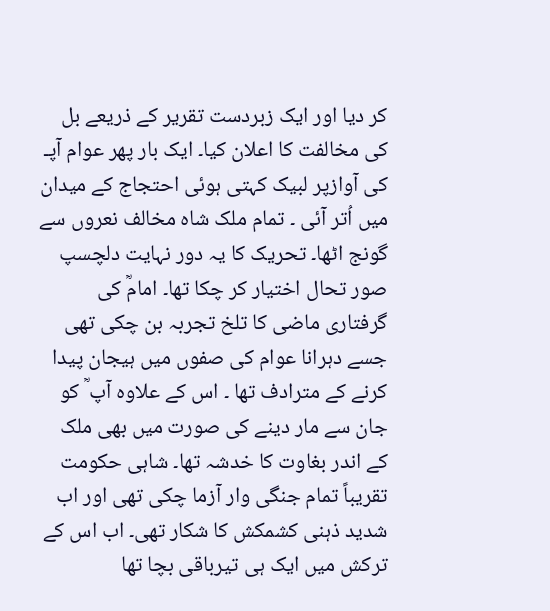کر دیا اور ایک زبردست تقریر کے ذریعے بل کی مخالفت کا اعلان کیا۔ ایک بار پھر عوام آپـ کی آوازپر لبیک کہتی ہوئی احتجاج کے میدان میں اُتر آئی ۔ تمام ملک شاہ مخالف نعروں سے گونج اٹھا۔ تحریک کا یہ دور نہایت دلچسپ صور تحال اختیار کر چکا تھا۔ امامؒ کی گرفتاری ماضی کا تلخ تجربہ بن چکی تھی جسے دہرانا عوام کی صفوں میں ہیجان پیدا کرنے کے مترادف تھا ۔ اس کے علاوہ آپ ؒ کو جان سے مار دینے کی صورت میں بھی ملک کے اندر بغاوت کا خدشہ تھا۔ شاہی حکومت تقریباً تمام جنگی وار آزما چکی تھی اور اب شدید ذہنی کشمکش کا شکار تھی۔ اب اس کے ترکش میں ایک ہی تیرباقی بچا تھا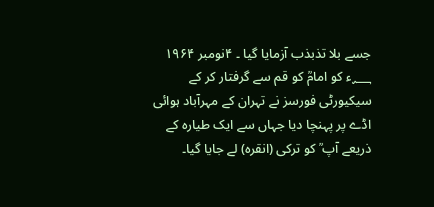جسے بلا تذبذب آزمایا گیا ۔ ۴نومبر ۱۹۶۴ ؁ء کو امامؒ کو قم سے گرفتار کر کے سیکیورٹی فورسز نے تہران کے مہرآباد ہوائی اڈے پر پہنچا دیا جہاں سے ایک طیارہ کے ذریعے آپ ؒ کو ترکی (انقرہ) لے جایا گیا۔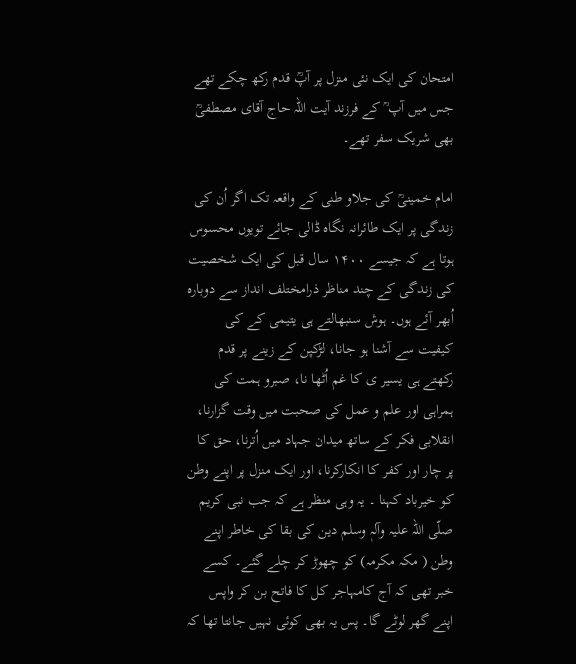امتحان کی ایک نئی منزل پر آپؒ قدم رکھ چکے تھے جس میں آپ ؒ کے فرزند آیت اللہ حاج آقای مصطفیؒ بھی شریک سفر تھے۔

امام خمینیؒ کی جلاو طنی کے واقعہ تک اگر اُن کی زندگی پر ایک طائرانہ نگاہ ڈالی جائے تویوں محسوس ہوتا ہے کہ جیسے ۱۴۰۰ سال قبل کی ایک شخصیت کی زندگی کے چند مناظر ذرامختلف انداز سے دوبارہ اُبھر آئے ہوں۔ ہوش سنبھالتے ہی یتیمی کے کی کیفیت سے آشنا ہو جانا، لڑکپن کے زینے پر قدم رکھتے ہی یسیر ی کا غم اُٹھا نا، صبرو ہمت کی ہمراہی اور علم و عمل کی صحبت میں وقت گزارنا، انقلابی فکر کے ساتھ میدان جہاد میں اُترنا، حق کا پر چار اور کفر کا انکارکرنا، اور ایک منزل پر اپنے وطن کو خیرباد کہنا ۔ یہ وہی منظر ہے کہ جب نبی کریم صلّی اللہ علیہ وآلہٖ وسلم دین کی بقا کی خاطر اپنے وطن ( مکہ مکرمہ) کو چھوڑ کر چلے گئے۔ کسے خبر تھی کہ آج کامہاجر کل کا فاتح بن کر واپس اپنے گھر لوٹے گا۔ پس یہ بھی کوئی نہیں جانتا تھا کہ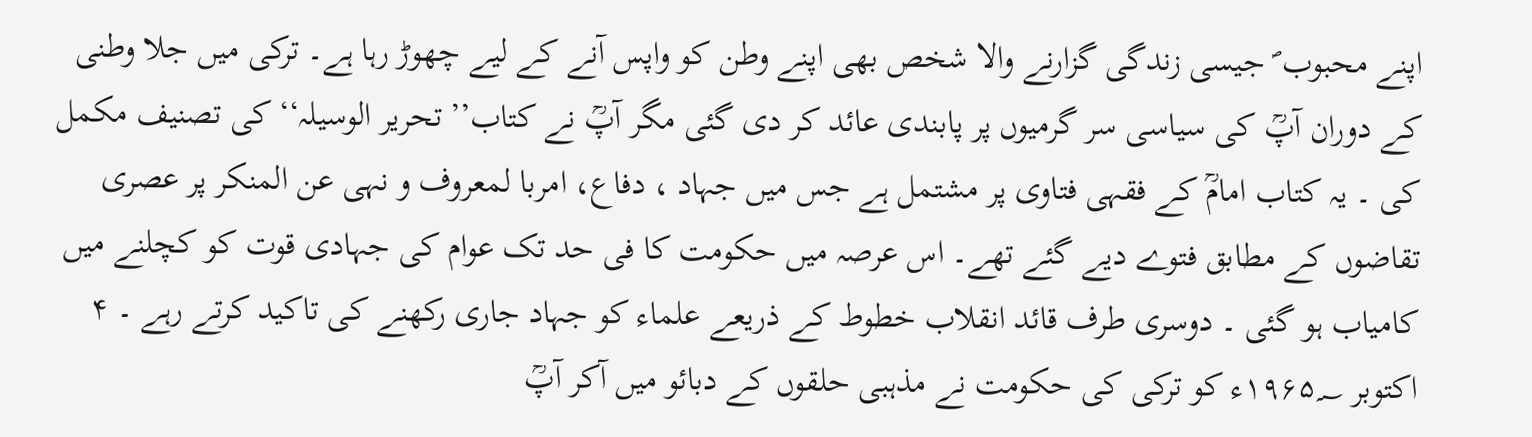اپنے محبوب ؐ جیسی زندگی گزارنے والا شخص بھی اپنے وطن کو واپس آنے کے لیے چھوڑ رہا ہے۔ ترکی میں جلا وطنی کے دوران آپؒ کی سیاسی سر گرمیوں پر پابندی عائد کر دی گئی مگر آپؒ نے کتاب’’ تحریر الوسیلہ‘‘ کی تصنیف مکمل کی ۔ یہ کتاب امامؒ کے فقہی فتاوی پر مشتمل ہے جس میں جہاد ، دفاع، امربا لمعروف و نہی عن المنکر پر عصری تقاضوں کے مطابق فتوے دیے گئے تھے۔ اس عرصہ میں حکومت کا فی حد تک عوام کی جہادی قوت کو کچلنے میں کامیاب ہو گئی ۔ دوسری طرف قائد انقلاب خطوط کے ذریعے علماء کو جہاد جاری رکھنے کی تاکید کرتے رہے ۔ ۴ اکتوبر ۱۹۶۵؁ء کو ترکی کی حکومت نے مذہبی حلقوں کے دبائو میں آکر آپؒ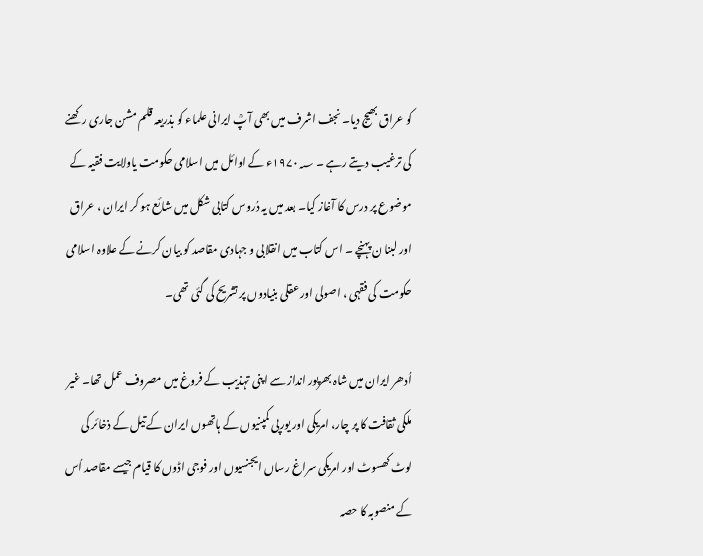کو عراق بھیج دیا۔ نجف اشرف میں بھی آپؒ ایرانی علماء کو بذریعہ قلم مشن جاری رکھنے کی ترغیب دیتے رہے ۔ ۱۹۷۰؁ء کے اوائل میں اسلامی حکومت یاولایت فقیہ کے موضوع پر درس کا آغاز کیا۔ بعد میں یہ دُروس کتابی شکل میں شائع ہو کر ایران ، عراق اور لبنا ن پہنچے ۔ اس کتاب میں انقلابی و جہادی مقاصد کو بیان کرنے کے علاوہ اسلامی حکومت کی فقہی ، اصولی اور عقلی بنیادوں پر تشریح کی گئی تھی۔

اُدھر ایران میں شاہ بھرپور انداز سے اپنی تہذیب کے فروغ میں مصروف عمل تھا۔ غیر ملکی ثقافت کا پر چار، امریکی اور یورپی کمپنیوں کے ہاتھوں ایران کے تیل کے ذخائر کی لوٹ کھسوٹ اور امریکی سراغ رساں ایجنسیوں اور فوجی اڈوں کا قیام جیسے مقاصد اُس کے منصوبہ کا حصہ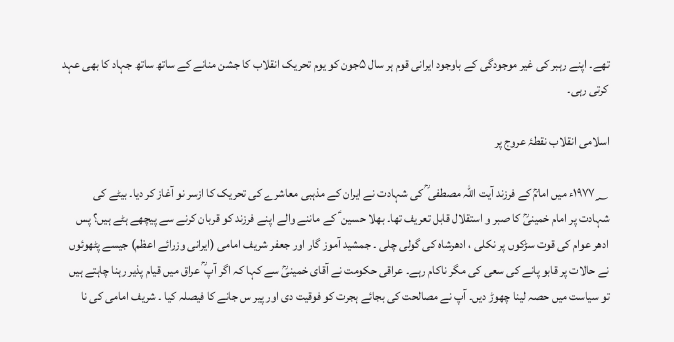تھے۔ اپنے رہبر کی غیر موجودگی کے باوجود ایرانی قوم ہر سال ۵جون کو یوم تحریک انقلاب کا جشن منانے کے ساتھ ساتھ جہاد کا بھی عہد کرتی رہی۔

اسلامی انقلاب نقطۂ عروج پر

۱۹۷۷؁ء میں امامؒ کے فرزند آیت اللہ مصطفی ؒ کی شہادت نے ایران کے مذہبی معاشرے کی تحریک کا ازسر نو آغاز کر دیا۔ بیٹے کی شہادت پر امام خمینیؒ کا صبر و استقلال قابل تعریف تھا۔ بھلا حسین ؑ کے ماننے والے اپنے فرزند کو قربان کرنے سے پیچھے ہٹے ہیں؟ پس ادھر عوام کی قوت سڑکوں پر نکلی ، ادھرشاہ کی گولی چلی ۔ جمشید آموز گار اور جعفر شریف امامی (ایرانی وزرائے اعظم) جیسے پٹھوئوں نے حالات پر قابو پانے کی سعی کی مگر ناکام رہے۔ عراقی حکومت نے آقای خمینیؒ سے کہا کہ اگر آپ ؒ عراق میں قیام پذیر رہنا چاہتے ہیں تو سیاست میں حصہ لینا چھوڑ دیں۔ آپ نے مصالحت کی بجائے ہجرت کو فوقیت دی اور پیر س جانے کا فیصلہ کیا ۔ شریف امامی کی نا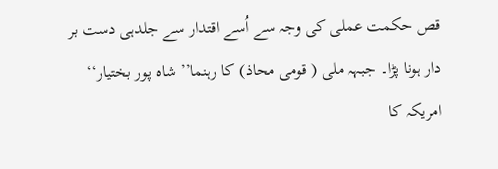قص حکمت عملی کی وجہ سے اُسے اقتدار سے جلدہی دست بر دار ہونا پڑا۔ جبہہ ملی ( قومی محاذ) کا رہنما’’ شاہ پور بختیار‘‘ امریکہ کا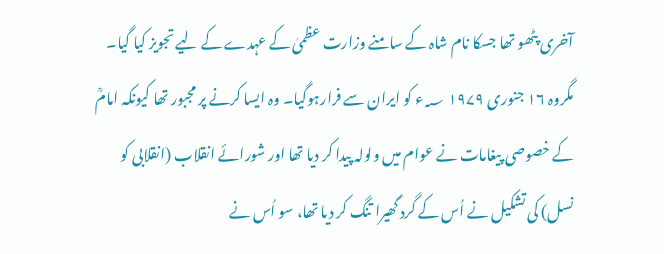آخری پٹھو تھا جسکا نام شاہ کے سامنے وزارت عظمیٰ کے عہدے کے لیے تجویز کیا گیا۔ مگروہ ۱۶ جنوری ۱۹۷۹ ؁ء کو ایران سے فرارہوگیا۔ وہ ایسا کرنے پر مجبور تھا کیونکہ امامؒ کے خصوصی پیغامات نے عوام میں ولولہ پیدا کر دیا تھا اور شورائے انقلاب (انقلابی کو نسل) کی تشکیل نے اُس کے گرد گھیرا تنگ کر دیا تھا، سو اُس نے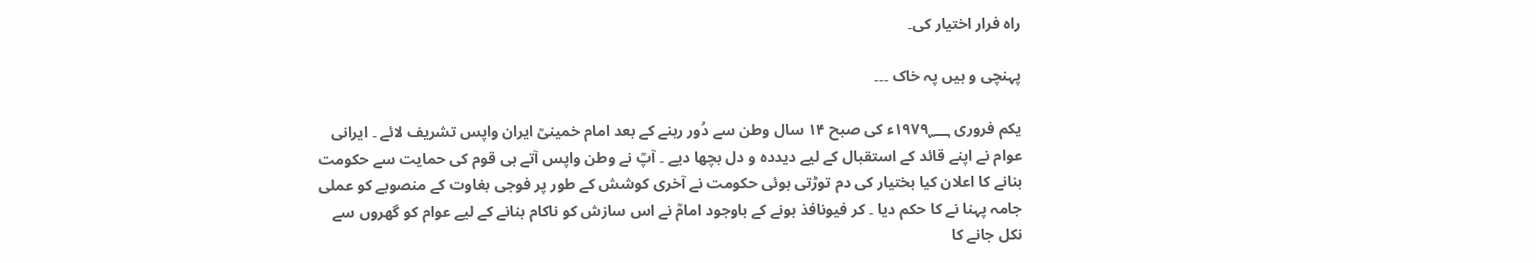راہ فرار اختیار کی۔

پہنچی و ہیں پہ خاک ۔۔۔

یکم فروری ۱۹۷۹؁ء کی صبح ۱۴ سال وطن سے دُور رہنے کے بعد امام خمینیؒ ایران واپس تشریف لائے ۔ ایرانی عوام نے اپنے قائد کے استقبال کے لیے دیددہ و دل بچھا دیے ۔ آپؒ نے وطن واپس آتے ہی قوم کی حمایت سے حکومت بنانے کا اعلان کیا بختیار کی دم توڑتی ہوئی حکومت نے آخری کوشش کے طور پر فوجی بغاوت کے منصوبے کو عملی جامہ پہنا نے کا حکم دیا ۔ کر فیونافذ ہونے کے باوجود امامؒ نے اس سازش کو ناکام بنانے کے لیے عوام کو گھروں سے نکل جانے کا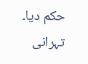حکم دیا۔ تہرانی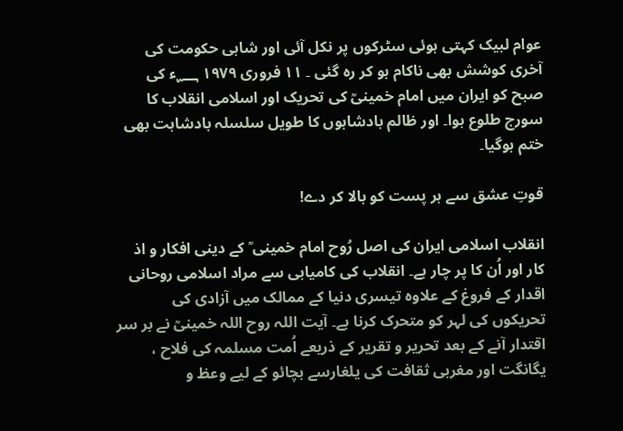عوام لبیک کہتی ہوئی سٹرکوں پر نکل آئی اور شاہی حکومت کی آخری کوشش بھی ناکام ہو کر رہ گئی ۔ ۱۱ فروری ۱۹۷۹ ؁ء کی صبح کو ایران میں امام خمینیؒ کی تحریک اور اسلامی انقلاب کا سورج طلوع ہوا۔ اور ظالم بادشاہوں کا طویل سلسلہ بادشاہت بھی ختم ہوگیا۔

قوتِ عشق سے ہر پست کو بالا کر دے!

انقلاب اسلامی ایران کی اصل رُوح امام خمینی ؒ کے دینی افکار و اذ کار اور اُن کا پر چار ہے۔ انقلاب کی کامیابی سے مراد اسلامی روحانی اقدار کے فروغ کے علاوہ تیسری دنیا کے ممالک میں آزادی کی تحریکوں کی لہر کو متحرک کرنا ہے۔ آیت اللہ روح اللہ خمینیؒ نے بر سر اقتدار آنے کے بعد تحریر و تقریر کے ذریعے اُمت مسلمہ کی فلاح ، یگانگت اور مغربی ثقافت کی یلغارسے بچائو کے لیے وعظ و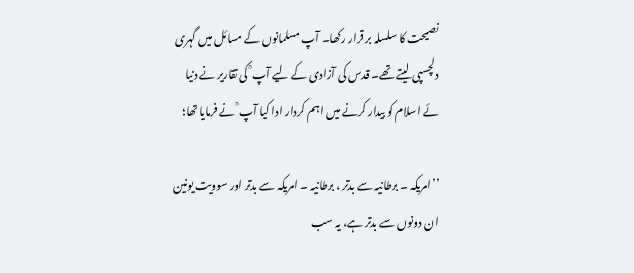نصیحت کا سلسلہ بر قرار رکھا۔ آپ مسلمانوں کے مسائل میں گہری دلچسپی لیتے تھے۔ قدس کی آزادی کے لیے آپ ؒ کی تقاریر نے دنیا ئے اسلام کو بیدار کرنے میں اہم کردار ادا کیا آپ ؒ نے فرمایا تھا؛

’’امریکہ ۔ برطانیہ سے بدتر ، برطانیہ ۔ امریکہ سے بدتر اور سوویت یونین ان دونوں سے بدتر ہے، یہ سب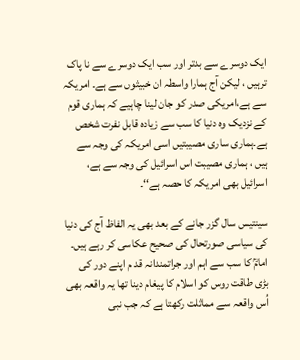ایک دوسرے سے بدتر اور سب ایک دوسرے سے نا پاک ترہیں ، لیکن آج ہمارا واسطہ ان خبیثوں سے ہے۔ امریکہ سے ہے،امریکی صدر کو جان لینا چاہیے کہ ہماری قوم کے نزدیک وہ دنیا کا سب سے زیادہ قابل نفرت شخص ہے۔ہماری ساری مصیبتیں اسی امریکہ کی وجہ سے ہیں ، ہماری مصیبت اس اسرائیل کی وجہ سے ہے، اسرائیل بھی امریکہ کا حصہ ہے‘‘۔

سینتیس سال گزر جانے کے بعد بھی یہ الفاظ آج کی دنیا کی سیاسی صورتحال کی صحیح عکاسی کر رہے ہیں۔ امامؒ کا سب سے اہم اور جراتمندانہ قد م اپنے دور کی بڑی طاقت روس کو اسلام کا پیغام دینا تھا یہ واقعہ بھی اُس واقعہ سے مماثلت رکھتا ہے کہ جب نبی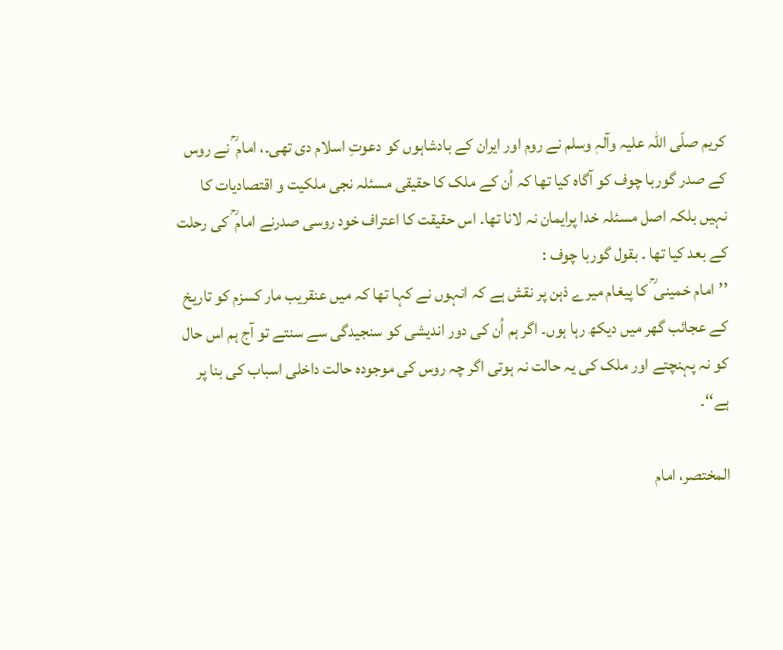کریم صلّی اللہ علیہ وآلہٖ وسلم نے روم اور ایران کے بادشاہوں کو دعوتِ اسلام دی تھی۔، امام ؒ نے روس کے صدر گوربا چوف کو آگاہ کیا تھا کہ اُن کے ملک کا حقیقی مسئلہ نجی ملکیت و اقتصادیات کا نہیں بلکہ اصل مسئلہ خدا پرایمان نہ لانا تھا۔ اس حقیقت کا اعتراف خود روسی صدرنے امام ؒ کی رحلت کے بعد کیا تھا ۔ بقول گوربا چوف :
’’امام خمینی ؒ کا پیغام میرے ذہن پر نقش ہے کہ انہوں نے کہا تھا کہ میں عنقریب مار کسزم کو تاریخ کے عجائب گھر میں دیکھ رہا ہوں۔ اگر ہم اُن کی دور اندیشی کو سنجیدگی سے سنتے تو آج ہم اس حال کو نہ پہنچتے اور ملک کی یہ حالت نہ ہوتی اگر چہ روس کی موجودہ حالت داخلی اسباب کی بنا پر ہے‘‘۔

المختصر، امام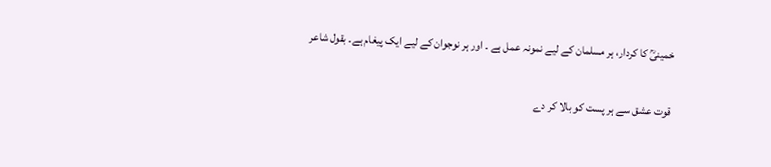خمینیؒ کا کردار، ہر مسلمان کے لیے نمونہ عمل ہے ۔ اور ہر نوجوان کے لیے ایک پیغام ہے۔ بقول شاعر

قوت عشق سے ہر پست کو بالا کر دے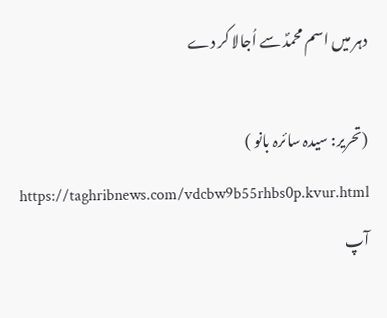دہر میں اسم محمدؐ سے اُجالا کر دے

(تحریر: سیدہ سائرہ بانو )
https://taghribnews.com/vdcbw9b55rhbs0p.kvur.html
آپ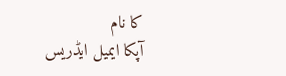کا نام
آپکا ایمیل ایڈریس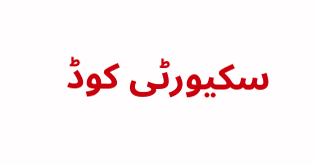سکیورٹی کوڈ